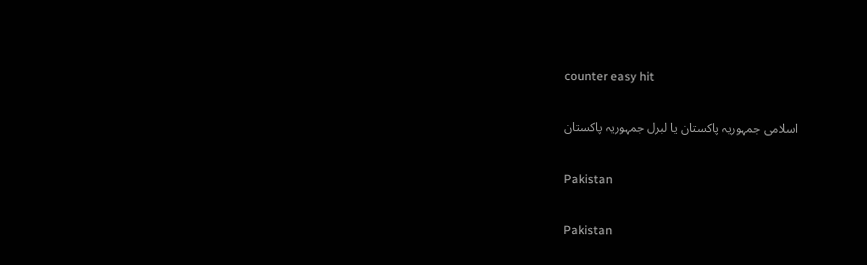counter easy hit

اسلامی جمہوریہ پاکستان یا لبرل جمہوریہ پاکستان

Pakistan

Pakistan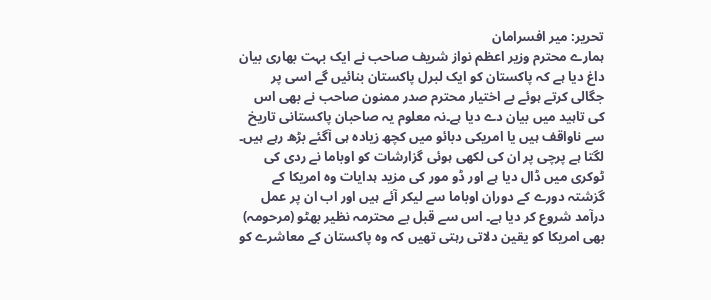تحریر: میر افسرامان
ہمارے محترم وزیر اعظم نواز شریف صاحب نے ایک بہت بھاری بیان داغ دیا ہے کہ پاکستان کو ایک لبرل پاکستان بنائیں گے اسی پر جگالی کرتے ہوئے بے اختیار محترم صدر ممنون صاحب نے بھی اس کی تاہید میں بیان دے دیا ہے۔نہ معلوم یہ صاحبان پاکستانی تاریخ سے ناواقف ہیں یا امریکی دبائو میں کچھ زیادہ ہی آگئے بڑھ رہے ہیں۔ لگتا ہے پرچی پر ان کی لکھی ہوئی گزارشات کو اوباما نے ردی کی ٹوکری میں ڈال دیا ہے اور ڈو مور کی مزید ہدایات وہ امریکا کے گزشتہ دورے کے دوران اوباما سے لیکر آئے ہیں اور اب ان پر عمل درآمد شروع کر دیا ہے۔ اس سے قبل بے محترمہ نظیر بھٹو (مرحومہ) بھی امریکا کو یقین دلاتی رہتی تھیں کہ وہ پاکستان کے معاشرے کو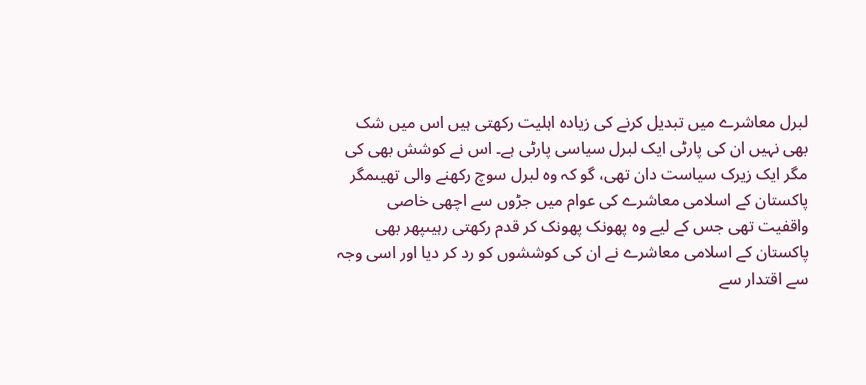لبرل معاشرے میں تبدیل کرنے کی زیادہ اہلیت رکھتی ہیں اس میں شک بھی نہیں ان کی پارٹی ایک لبرل سیاسی پارٹی ہے۔ اس نے کوشش بھی کی مگر ایک زیرک سیاست دان تھی، گو کہ وہ لبرل سوچ رکھنے والی تھیںمگر پاکستان کے اسلامی معاشرے کی عوام میں جڑوں سے اچھی خاصی واقفیت تھی جس کے لیے وہ پھونک پھونک کر قدم رکھتی رہیںپھر بھی پاکستان کے اسلامی معاشرے نے ان کی کوششوں کو رد کر دیا اور اسی وجہ سے اقتدار سے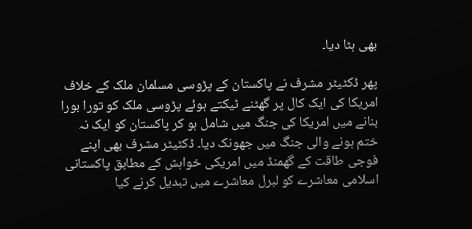بھی ہٹا دیا۔

پھر ڈکٹیٹر مشرف نے پاکستان کے پڑوسی مسلمان ملک کے خلاف امریکا کی ایک کال پر گھٹنے ٹیکتے ہوئے پڑوسی ملک کو تورا بورا بنانے میں امریکا کی جنگ میں شامل ہو کر پاکستان کو ایک نہ ختم ہونے والی جنگ میں جھونک دیا۔ ڈکٹیٹر مشرف بھی اپنے فوجی طاقت کے گھمنڈ میں امریکی خواہش کے مطابق پاکستانی اسلامی معاشرے کو لبرل معاشرے میں تبدیل کرنے کیا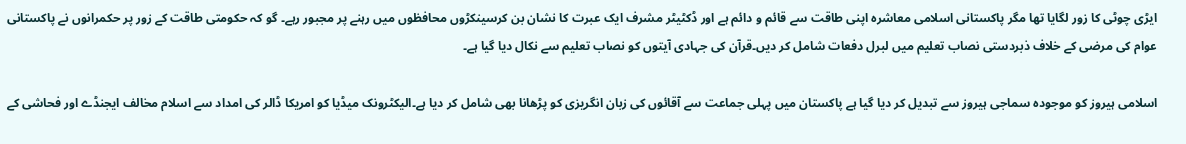ایڑی چوٹی کا زور لگایا تھا مگر پاکستانی اسلامی معاشرہ اپنی طاقت سے قائم و دائم ہے اور ڈکٹیٹر مشرف ایک عبرت کا نشان بن کرسینکڑوں محافظوں میں رہنے پر مجبور رہے۔ گو کہ حکومتی طاقت کے زور پر حکمرانوں نے پاکستانی عوام کی مرضی کے خلاف ذبردستی نصاب تعلیم میں لبرل دفعات شامل کر دیں۔قرآن کی جہادی آیتوں کو نصاب تعلیم سے نکال دیا گیا ہے۔

اسلامی ہیروز کو موجودہ سماجی ہیروز سے تبدیل کر دیا گیا ہے پاکستان میں پہلی جماعت سے آقائوں کی زبان انگریزی کو پڑھانا بھی شامل کر دیا ہے۔الیکٹرونک میڈیا کو امریکا ڈالر کی امداد سے اسلام مخالف ایجنڈے اور فحاشی کے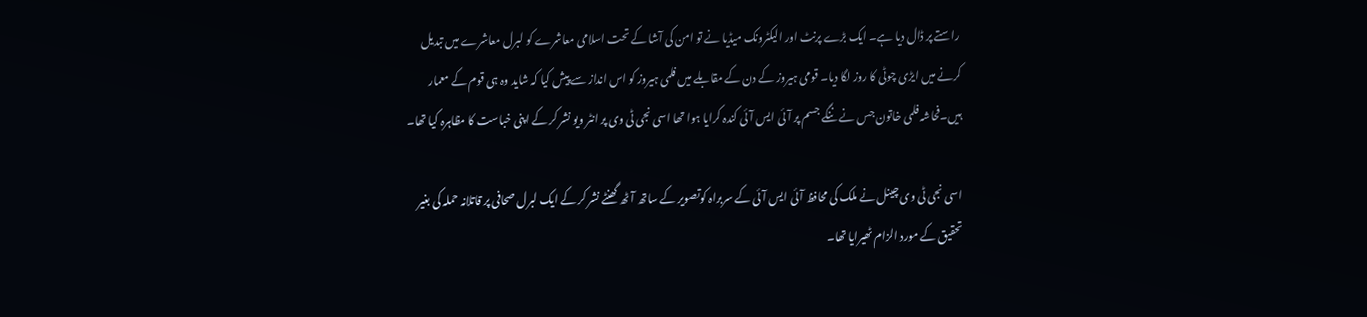راستے پر ڈال دیا ہے۔ ایک بڑے پرنٹ اور الیکٹرونک میڈیا نے تو امن کی آشا کے تحت اسلامی معاشرے کو لبرل معاشرے میں تبدیل کرنے میں ایڑی چوٹی کا روز لگا دیا۔ قومی ہیروز کے دن کے مقابلے میں فلمی ہیروز کو اس انداز سے پیش کیا کہ شاید وہ ہی قوم کے معمار ہیں۔فحاشہ فلمی خاتون جس نے ننگے جسم پر آئی ایس آئی کندہ کرایا ہوا تھا اسی نجی ٹی وی پر انٹر ویو نشر کر کے اپنی خباست کا مظاہرہ کیا تھا۔

اسی نجی ٹی وی چینل نے ملک کی محافظ آئی ایس آئی کے سربراہ کوتصویر کے ساتھ آٹھ گھنٹے نشر کر کے ایک لبرل صحافی پر قاتلانہ حملہ کی بغیر تحقیق کے مورد الزام ٹھیرایا تھا۔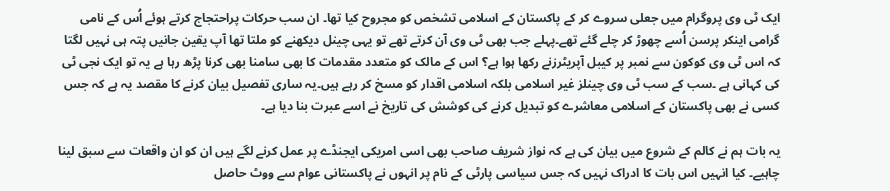ایک ٹی وی پروگرام میں جعلی سروے کر کے پاکستان کے اسلامی تشخص کو مجروح کیا تھا۔ ان سب حرکات پراحتجاج کرتے ہوئے اُس کے نامی گرامی اینکر پرسن اُسے چھوڑ کر چلے گئے تھے۔پہلے جب بھی ٹی وی آن کرتے تھے تو یہی چینل دیکھنے کو ملتا تھا آپ یقین جانیں پتہ ہی نہیں لگتا کہ اس ٹی وی کوکون سے نمبر پر کیبل آپریٹرزنے رکھا ہوا ہے؟ اس کے مالک کو متعدد مقدمات کا بھی سامنا بھی کرنا پڑھ رہا ہے یہ تو ایک نجی ٹی کی کہانی ہے ۔سب کے سب ٹی وی چینلز غیر اسلامی بلکہ اسلامی اقدار کو مسخ کر رہے ہیں۔یہ ساری تفصیل بیان کرنے کا مقصد یہ ہے کہ جس کسی نے بھی پاکستان کے اسلامی معاشرے کو تبدیل کرنے کی کوشش کی تاریخ نے اسے عبرت بنا دیا ہے۔

یہ بات ہم نے کالم کے شروع میں بیان کی ہے کہ نواز شریف صاحب بھی اسی امریکی ایجنڈے پر عمل کرنے لگے ہیں ان کو ان واقعات سے سبق لینا چاہیے۔ کیا انہیں اس بات کا ادراک نہیں کہ جس سیاسی پارٹی کے نام پر انہوں نے پاکستانی عوام سے ووٹ حاصل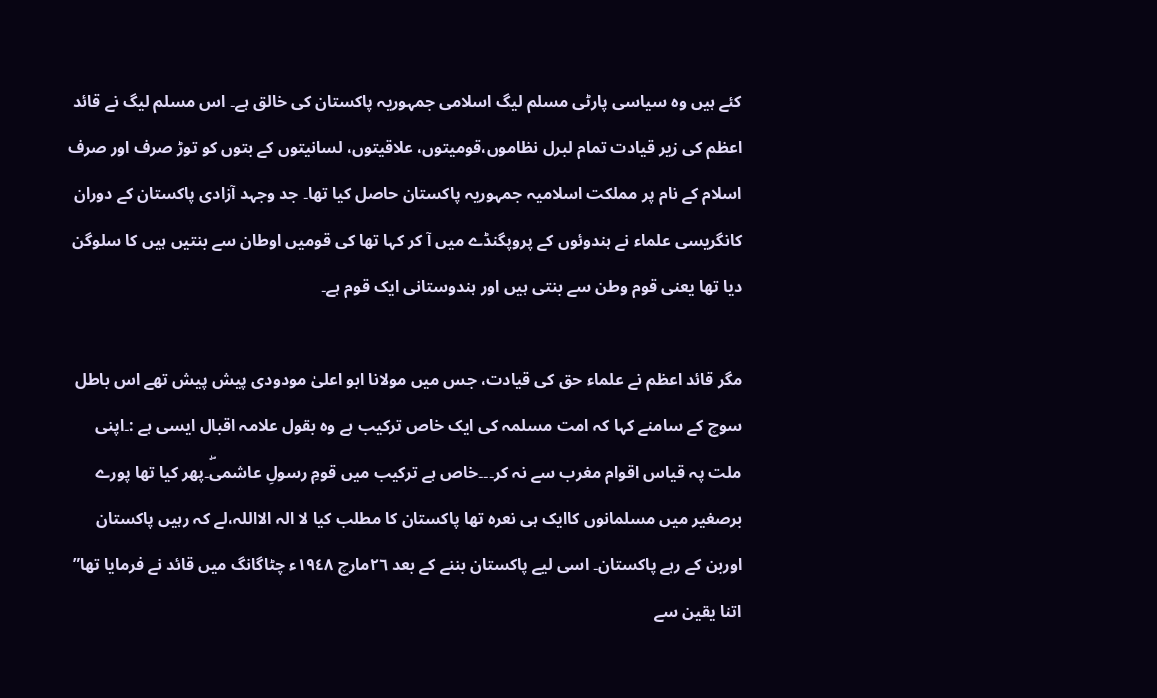کئے ہیں وہ سیاسی پارٹی مسلم لیگ اسلامی جمہوریہ پاکستان کی خالق ہے۔ اس مسلم لیگ نے قائد اعظم کی زیر قیادت تمام لبرل نظاموں،قومیتوں، علاقیتوں، لسانیتوں کے بتوں کو توڑ صرف اور صرف اسلام کے نام پر مملکت اسلامیہ جمہوریہ پاکستان حاصل کیا تھا۔ جد وجہد آزادی پاکستان کے دوران کانگریسی علماء نے ہندوئوں کے پروپگنڈے میں آ کر کہا تھا کی قومیں اوطان سے بنتیں ہیں کا سلوگن دیا تھا یعنی قوم وطن سے بنتی ہیں اور ہندوستانی ایک قوم ہے۔

مگر قائد اعظم نے علماء حق کی قیادت، جس میں مولانا ابو اعلیٰ مودودی پیش پیش تھے اس باطل سوچ کے سامنے کہا کہ امت مسلمہ کی ایک خاص ترکیب ہے وہ بقول علامہ اقبال ایسی ہے :۔اپنی ملت پہ قیاس اقوام مغرب سے نہ کر۔۔۔خاص ہے ترکیب میں قومِ رسولِ عاشمیۖ۔پھر کیا تھا پورے برصغیر میں مسلمانوں کاایک ہی نعرہ تھا پاکستان کا مطلب کیا لا الہ الااللہ،لے کہ رہیں پاکستان اوربن کے رہے پاکستان۔ اسی لیے پاکستان بننے کے بعد ٢٦مارچ ١٩٤٨ء چٹاگانگ میں قائد نے فرمایا تھا” اتنا یقین سے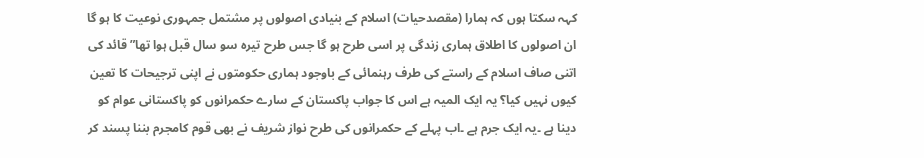کہہ سکتا ہوں کہ ہمارا (مقصدحیات) اسلام کے بنیادی اصولوں پر مشتمل جمہوری نوعیت کا ہو گا ان اصولوں کا اطلاق ہماری زندگی پر اسی طرح ہو گا جس طرح تیرہ سو سال قبل ہوا تھا” قائد کی اتنی صاف اسلام کے راستے کی طرف رہنمائی کے باوجود ہماری حکومتوں نے اپنی ترجیحات کا تعین کیوں نہیں کیا؟ یہ ایک المیہ ہے اس کا جواب پاکستان کے سارے حکمرانوں کو پاکستانی عوام کو دینا ہے ۔یہ ایک جرم ہے ۔اب پہلے کے حکمرانوں کی طرح نواز شریف نے بھی قوم کامجرم بننا پسند کر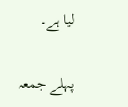لیا ہے۔

پہلے جمعہ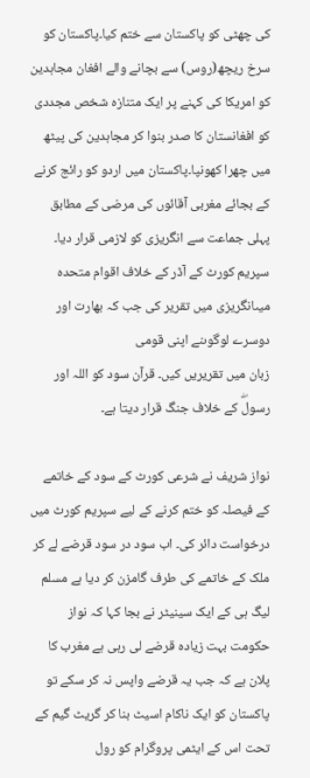کی چھٹی کو پاکستان سے ختم کیا۔پاکستان کو سرخ ریچھ(روس) سے بچانے والے افغان مجاہدین کو امریکا کی کہنے پر ایک متنازہ شخص مجددی کو افغانستان کا صدر بنوا کر مجاہدین کی پیٹھ میں چھرا کھونپا۔پاکستان میں اردو کو رائج کرنے کے بجائے مغربی آقائوں کی مرضی کے مطابق پہلی جماعت سے انگریزی کو لازمی قرار دیا۔ سپریم کورٹ کے آڈر کے خلاف اقوام متحدہ میںانگریزی میں تقریر کی جب کہ بھارت اور دوسرے لوگوںنے اپنی قومی
زبان میں تقریریں کیں۔ قرآن سود کو اللہ اور رسولۖ کے خلاف جنگ قرار دیتا ہے۔

نواز شریف نے شرعی کورٹ کے سود کے خاتمے کے فیصلہ کو ختم کرنے کے لیے سپریم کورٹ میں درخواست دائر کی۔ اب سود در سود قرضے لے کر ملک کے خاتمے کی طرف گامزن کر دیا ہے مسلم لیگ ہی کے ایک سینیٹر نے بجا کہا کہ نواز حکومت بہت زیادہ قرضے لی رہی ہے مغرب کا پلان ہے کہ جب یہ قرضے واپس نہ کر سکے تو پاکستان کو ایک ناکام اسیٹ بنا کر گریٹ گیم کے تحت اس کے ایٹمی پروگرام کو رول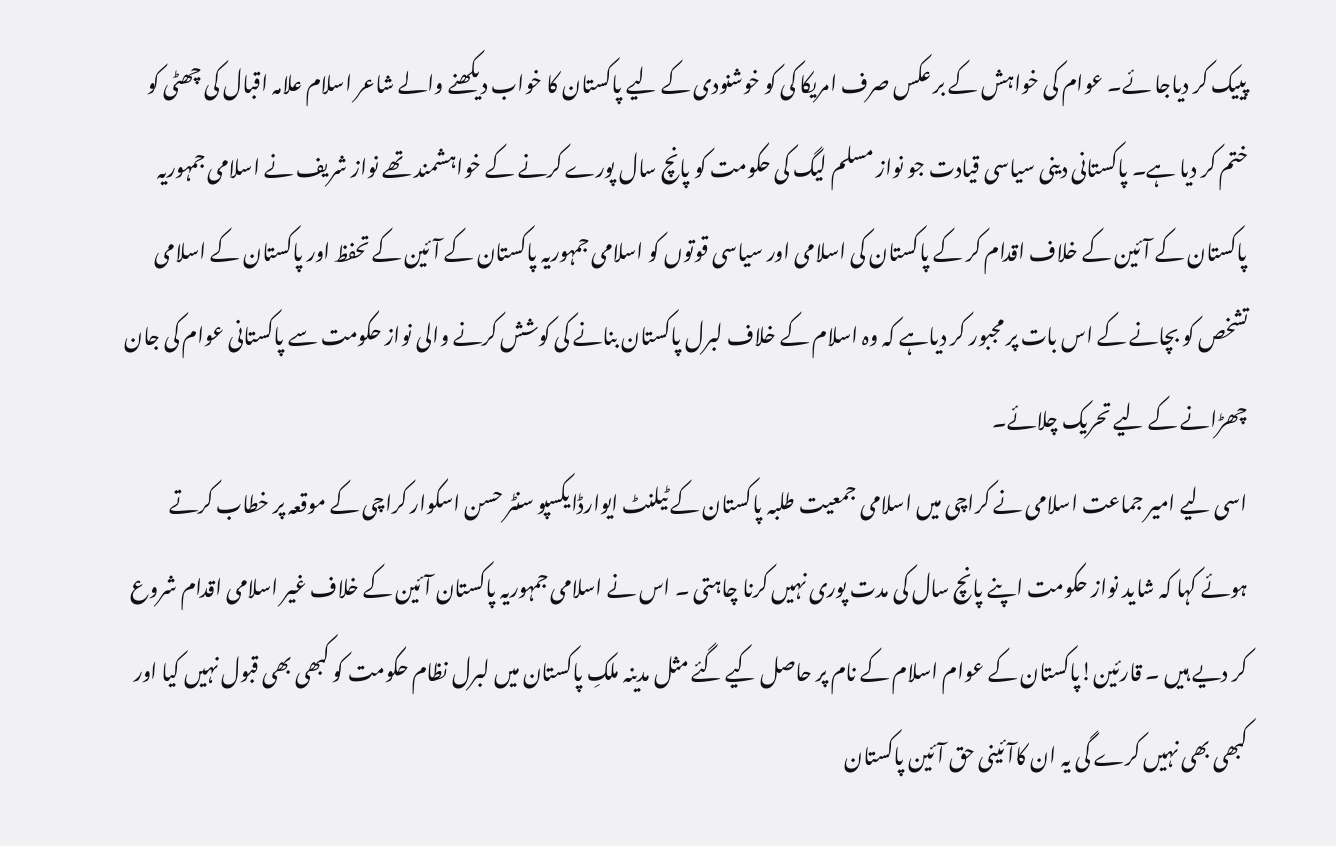پییک کر دیاجا ئے۔ عوام کی خواہش کے بر عکس صرف امریکا کی کو خوشنودی کے لیے پاکستان کا خواب دیکھنے والے شاعر اسلام علامہ اقبال کی چھٹی کو ختم کر دیا ہے۔ پاکستانی دینی سیاسی قیادت جو نواز مسلم لیگ کی حکومت کو پانچ سال پورے کرنے کے خواہشمند تھے نواز شریف نے اسلامی جمہوریہ پاکستان کے آئین کے خلاف اقدام کر کے پاکستان کی اسلامی اور سیاسی قوتوں کو اسلامی جمہوریہ پاکستان کے آئین کے تحفظ اور پاکستان کے اسلامی تشخص کو بچانے کے اس بات پر مجبور کر دیاہے کہ وہ اسلام کے خلاف لبرل پاکستان بنانے کی کوشش کرنے والی نواز حکومت سے پاکستانی عوام کی جان چھڑانے کے لیے تحریک چلائے۔
اسی لیے امیر جماعت اسلامی نے کراچی میں اسلامی جمعیت طلبہ پاکستان کے ٹیلنٹ ایوارڈایکسپو سنٹر حسن اسکوار کراچی کے موقعہ پر خطاب کرتے ہوئے کہا کہ شاید نواز حکومت اپنے پانچ سال کی مدت پوری نہیں کرنا چاہتی ۔ اس نے اسلامی جمہوریہ پاکستان آئین کے خلاف غیر اسلامی اقدام شروع کر دیے ہیں ۔ قارئین!پاکستان کے عوام اسلام کے نام پر حاصل کیے گئے مثل مدینہ ملکِ پاکستان میں لبرل نظام حکومت کو کبھی بھی قبول نہیں کیا اور کبھی بھی نہیں کرے گی یہ ان کاآئینی حق آئین پاکستان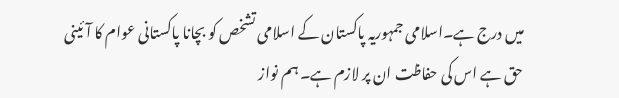میں درج ہے۔اسلامی جمہوریہ پاکستان کے اسلامی تشخص کو بچانا پاکستانی عوام کا آئینی حق ہے اس کی حفاظت ان پر لازم ہے۔ ہم نواز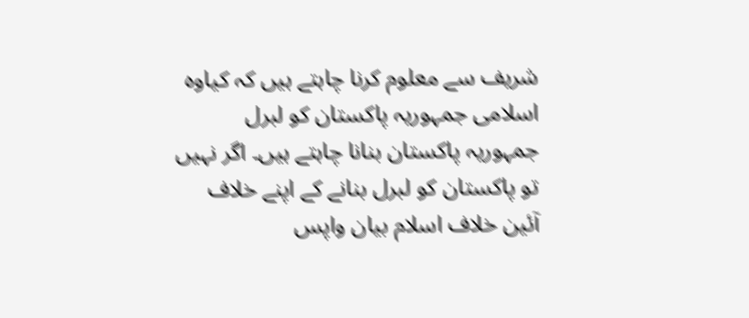شریف سے معلوم کرنا چاہتے ہیں کہ کیاوہ اسلامی جمہوریہ پاکستان کو لبرل جمہوریہ پاکستان بنانا چاہتے ہیں۔ اگر نہیں تو پاکستان کو لبرل بنانے کے اپنے خلاف آئین خلاف اسلام بیان واپس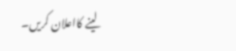لینے کااعلان کریں۔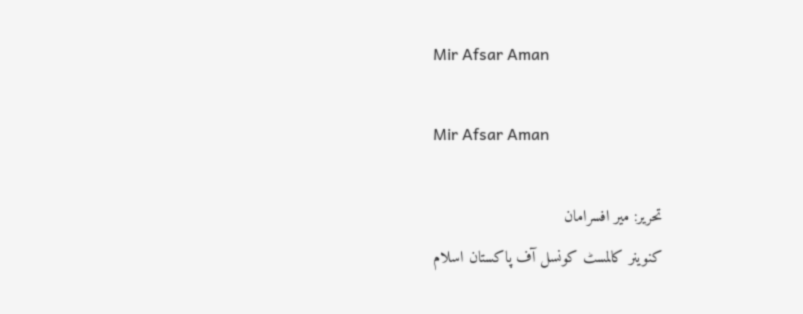Mir Afsar Aman

Mir Afsar Aman

تحریر: میر افسرامان
کنوینر کالمسٹ کونسل آف پاکستان اسلام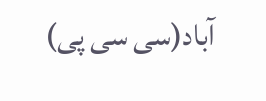آباد(سی سی پی)